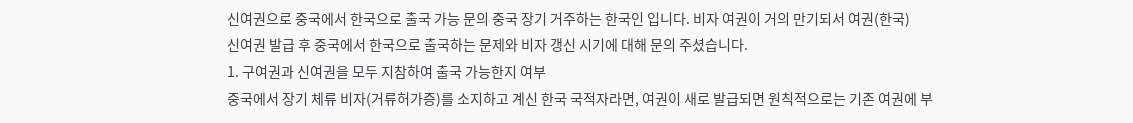신여권으로 중국에서 한국으로 출국 가능 문의 중국 장기 거주하는 한국인 입니다. 비자 여권이 거의 만기되서 여권(한국)
신여권 발급 후 중국에서 한국으로 출국하는 문제와 비자 갱신 시기에 대해 문의 주셨습니다.
1. 구여권과 신여권을 모두 지참하여 출국 가능한지 여부
중국에서 장기 체류 비자(거류허가증)를 소지하고 계신 한국 국적자라면, 여권이 새로 발급되면 원칙적으로는 기존 여권에 부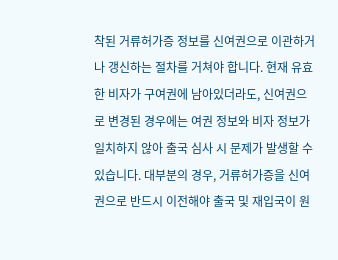착된 거류허가증 정보를 신여권으로 이관하거나 갱신하는 절차를 거쳐야 합니다. 현재 유효한 비자가 구여권에 남아있더라도, 신여권으로 변경된 경우에는 여권 정보와 비자 정보가 일치하지 않아 출국 심사 시 문제가 발생할 수 있습니다. 대부분의 경우, 거류허가증을 신여권으로 반드시 이전해야 출국 및 재입국이 원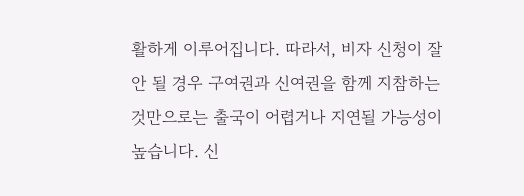활하게 이루어집니다. 따라서, 비자 신청이 잘 안 될 경우 구여권과 신여권을 함께 지참하는 것만으로는 출국이 어렵거나 지연될 가능성이 높습니다. 신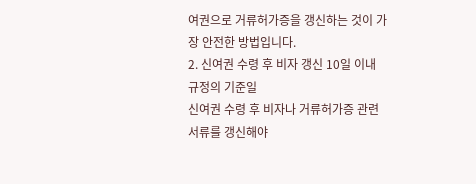여권으로 거류허가증을 갱신하는 것이 가장 안전한 방법입니다.
2. 신여권 수령 후 비자 갱신 10일 이내 규정의 기준일
신여권 수령 후 비자나 거류허가증 관련 서류를 갱신해야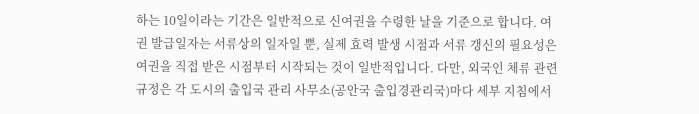하는 10일이라는 기간은 일반적으로 신여권을 수령한 날을 기준으로 합니다. 여권 발급일자는 서류상의 일자일 뿐, 실제 효력 발생 시점과 서류 갱신의 필요성은 여권을 직접 받은 시점부터 시작되는 것이 일반적입니다. 다만, 외국인 체류 관련 규정은 각 도시의 출입국 관리 사무소(공안국 출입경관리국)마다 세부 지침에서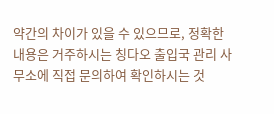약간의 차이가 있을 수 있으므로, 정확한 내용은 거주하시는 칭다오 출입국 관리 사무소에 직접 문의하여 확인하시는 것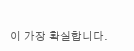이 가장 확실합니다.